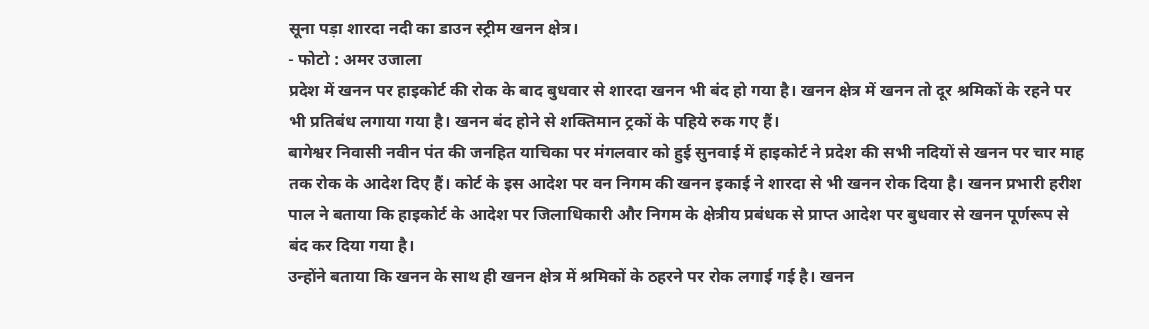सूना पड़ा शारदा नदी का डाउन स्ट्रीम खनन क्षेत्र।
- फोटो : अमर उजाला
प्रदेश में खनन पर हाइकोर्ट की रोक के बाद बुधवार से शारदा खनन भी बंद हो गया है। खनन क्षेत्र में खनन तो दूर श्रमिकों के रहने पर भी प्रतिबंध लगाया गया है। खनन बंद होने से शक्तिमान ट्रकों के पहिये रुक गए हैं।
बागेश्वर निवासी नवीन पंत की जनहित याचिका पर मंगलवार को हुई सुनवाई में हाइकोर्ट ने प्रदेश की सभी नदियों से खनन पर चार माह तक रोक के आदेश दिए हैं। कोर्ट के इस आदेश पर वन निगम की खनन इकाई ने शारदा से भी खनन रोक दिया है। खनन प्रभारी हरीश पाल ने बताया कि हाइकोर्ट के आदेश पर जिलाधिकारी और निगम के क्षेत्रीय प्रबंधक से प्राप्त आदेश पर बुधवार से खनन पूर्णरूप से बंद कर दिया गया है।
उन्होंने बताया कि खनन के साथ ही खनन क्षेत्र में श्रमिकों के ठहरने पर रोक लगाई गई है। खनन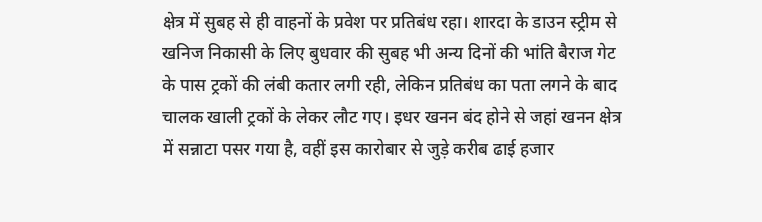क्षेत्र में सुबह से ही वाहनों के प्रवेश पर प्रतिबंध रहा। शारदा के डाउन स्ट्रीम से खनिज निकासी के लिए बुधवार की सुबह भी अन्य दिनों की भांति बैराज गेट के पास ट्रकों की लंबी कतार लगी रही, लेकिन प्रतिबंध का पता लगने के बाद चालक खाली ट्रकों के लेकर लौट गए। इधर खनन बंद होने से जहां खनन क्षेत्र में सन्नाटा पसर गया है, वहीं इस कारोबार से जुड़े करीब ढाई हजार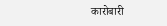कारोबारी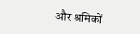और श्रमिकों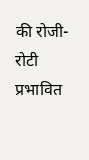की रोजी-रोटी प्रभावित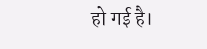हो गई है।